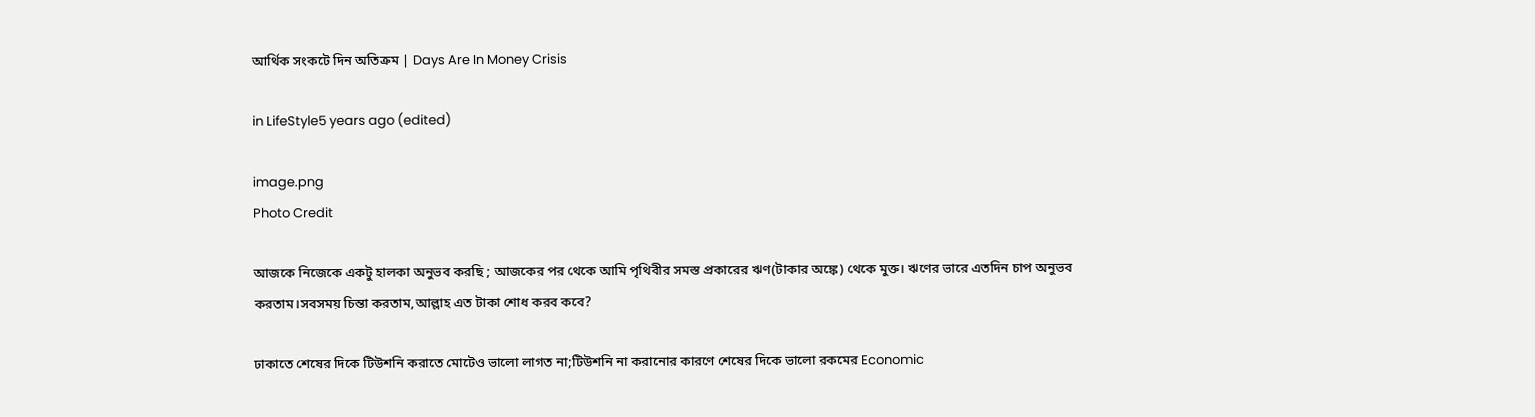আর্থিক সংকটে দিন অতিক্রম | Days Are In Money Crisis

in LifeStyle5 years ago (edited)

image.png
Photo Credit

আজকে নিজেকে একটু হালকা অনুভব করছি ; আজকের পর থেকে আমি পৃথিবীর সমস্ত প্রকারের ঋণ(টাকার অঙ্কে) থেকে মুক্ত। ঋণের ভারে এতদিন চাপ অনুভব করতাম।সবসময় চিন্তা করতাম,আল্লাহ এত টাকা শোধ করব কবে?

ঢাকাতে শেষের দিকে টিউশনি করাতে মোটেও ভালো লাগত না;টিউশনি না করানোর কারণে শেষের দিকে ভালো রকমের Economic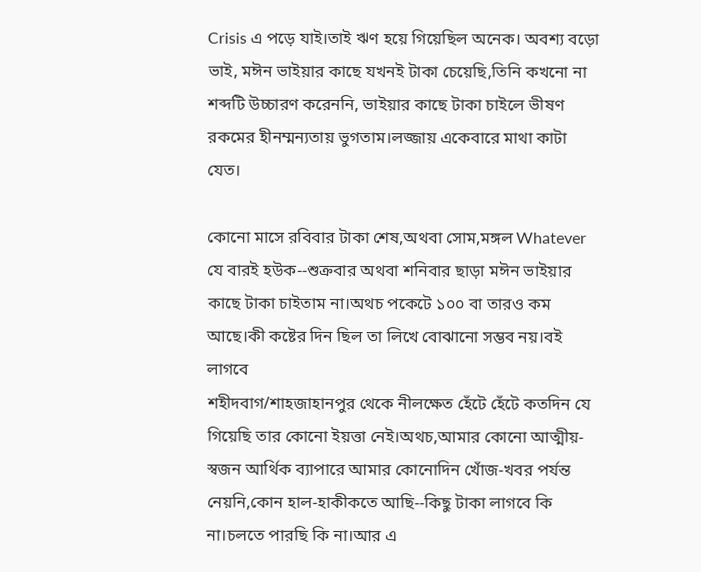Crisis এ পড়ে যাই।তাই ঋণ হয়ে গিয়েছিল অনেক। অবশ্য বড়ো ভাই, মঈন ভাইয়ার কাছে যখনই টাকা চেয়েছি,তিনি কখনো না শব্দটি উচ্চারণ করেননি, ভাইয়ার কাছে টাকা চাইলে ভীষণ রকমের হীনম্মন্যতায় ভুগতাম।লজ্জায় একেবারে মাথা কাটা যেত।

কোনো মাসে রবিবার টাকা শেষ,অথবা সোম,মঙ্গল Whatever যে বারই হউক--শুক্রবার অথবা শনিবার ছাড়া মঈন ভাইয়ার কাছে টাকা চাইতাম না।অথচ পকেটে ১০০ বা তারও কম আছে।কী কষ্টের দিন ছিল তা লিখে বোঝানো সম্ভব নয়।বই লাগবে
শহীদবাগ/শাহজাহানপুর থেকে নীলক্ষেত হেঁটে হেঁটে কতদিন যে গিয়েছি তার কোনো ইয়ত্তা নেই।অথচ,আমার কোনো আত্মীয়-স্বজন আর্থিক ব্যাপারে আমার কোনোদিন খোঁজ-খবর পর্যন্ত নেয়নি,কোন হাল-হাকীকতে আছি--কিছু টাকা লাগবে কি না।চলতে পারছি কি না।আর এ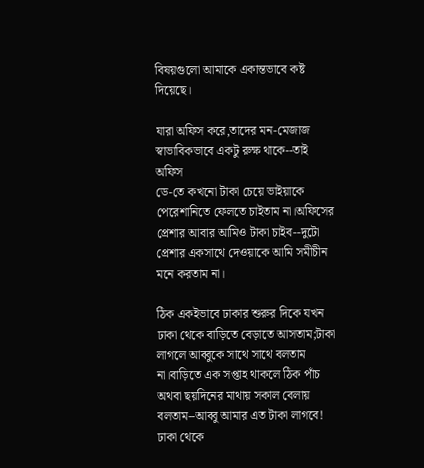বিষয়গুলো আমাকে একান্তভাবে কষ্ট দিয়েছে।

যারা অফিস করে,তাদের মন-মেজাজ স্বাভাবিকভাবে একটু রুক্ষ থাকে--তাই অফিস
ডে-তে কখনো টাকা চেয়ে ভাইয়াকে পেরেশানিতে ফেলতে চাইতাম না।অফিসের প্রেশার আবার আমিও টাকা চাইব--দুটো প্রেশার একসাথে দেওয়াকে আমি সমীচীন মনে করতাম না।

ঠিক একইভাবে ঢাকার শুরুর দিকে যখন ঢাকা থেকে বাড়িতে বেড়াতে আসতাম;টাকা লাগলে আব্বুকে সাথে সাথে বলতাম না।বাড়িতে এক সপ্তাহ থাকলে ঠিক পাঁচ অথবা ছয়দিনের মাথায় সকাল বেলায় বলতাম--আব্বু আমার এত টাকা লাগবে!
ঢাকা থেকে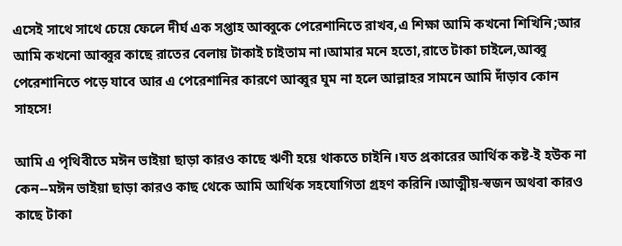এসেই সাথে সাথে চেয়ে ফেলে দীর্ঘ এক সপ্তাহ আব্বুকে পেরেশানিতে রাখব,এ শিক্ষা আমি কখনো শিখিনি;আর আমি কখনো আব্বুর কাছে রাতের বেলায় টাকাই চাইতাম না।আমার মনে হতো,রাতে টাকা চাইলে,আব্বু পেরেশানিতে পড়ে যাবে আর এ পেরেশানির কারণে আব্বুর ঘুম না হলে আল্লাহর সামনে আমি দাঁড়াব কোন সাহসে!

আমি এ পৃথিবীতে মঈন ভাইয়া ছাড়া কারও কাছে ঋণী হয়ে থাকতে চাইনি।যত প্রকারের আর্থিক কষ্ট-ই হউক না কেন--মঈন ভাইয়া ছাড়া কারও কাছ থেকে আমি আর্থিক সহযোগিতা গ্রহণ করিনি।আত্মীয়-স্বজন অথবা কারও কাছে টাকা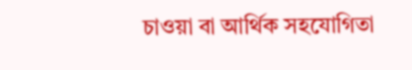চাওয়া বা আর্থিক সহযোগিতা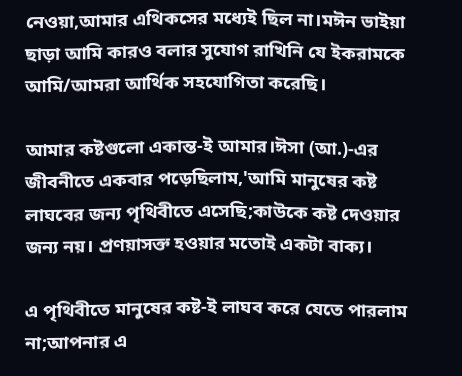নেওয়া,আমার এথিকসের মধ্যেই ছিল না।মঈন ভাইয়া ছাড়া আমি কারও বলার সুযোগ রাখিনি যে ইকরামকে আমি/আমরা আর্থিক সহযোগিতা করেছি।

আমার কষ্টগুলো একান্ত-ই আমার।ঈসা (আ.)-এর
জীবনীতে একবার পড়েছিলাম,'আমি মানুষের কষ্ট লাঘবের জন্য পৃথিবীতে এসেছি;কাউকে কষ্ট দেওয়ার জন্য নয়। প্রণয়াসক্ত হওয়ার মতোই একটা বাক্য।

এ পৃথিবীতে মানুষের কষ্ট-ই লাঘব করে যেতে পারলাম না;আপনার এ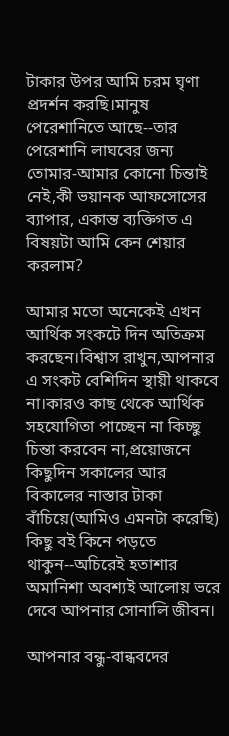টাকার উপর আমি চরম ঘৃণা প্রদর্শন করছি।মানুষ পেরেশানিতে আছে--তার পেরেশানি লাঘবের জন্য তোমার-আমার কোনো চিন্তাই নেই,কী ভয়ানক আফসোসের ব্যাপার, একান্ত ব্যক্তিগত এ বিষয়টা আমি কেন শেয়ার করলাম?

আমার মতো অনেকেই এখন আর্থিক সংকটে দিন অতিক্রম করছেন।বিশ্বাস রাখুন,আপনার এ সংকট বেশিদিন স্থায়ী থাকবে না।কারও কাছ থেকে আর্থিক সহযোগিতা পাচ্ছেন না কিচ্ছু চিন্তা করবেন না,প্রয়োজনে কিছুদিন সকালের আর বিকালের নাস্তার টাকা বাঁচিয়ে(আমিও এমনটা করেছি) কিছু বই কিনে পড়তে থাকুন--অচিরেই হতাশার অমানিশা অবশ্যই আলোয় ভরে দেবে আপনার সোনালি জীবন।

আপনার বন্ধু-বান্ধবদের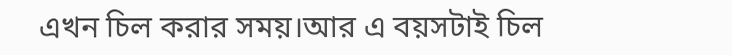এখন চিল করার সময়।আর এ বয়সটাই চিল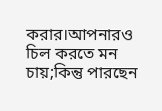করার।আপনারও চিল করতে মন চায়;কিন্তু পারছেন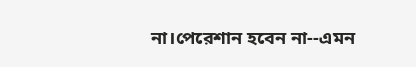না।পেরেশান হবেন না--এমন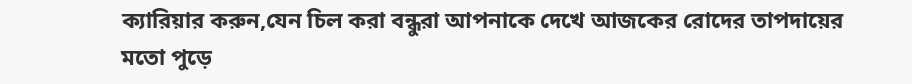ক্যারিয়ার করুন,যেন চিল করা বন্ধুরা আপনাকে দেখে আজকের রোদের তাপদায়ের মতো পুড়ে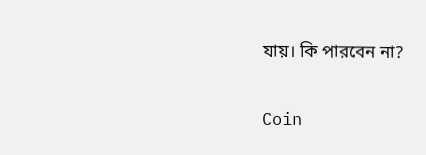যায়। কি পারবেন না?

Coin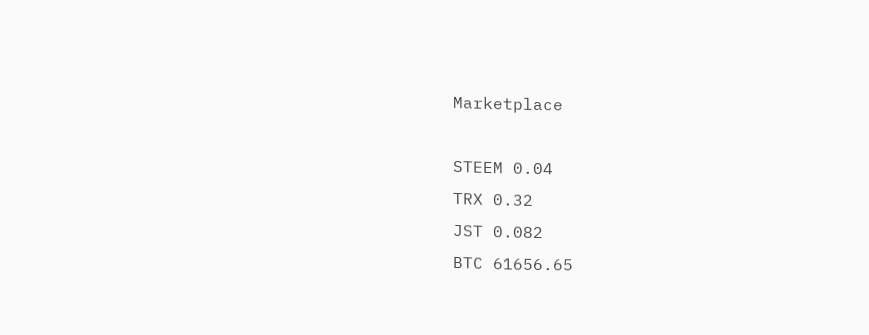Marketplace

STEEM 0.04
TRX 0.32
JST 0.082
BTC 61656.65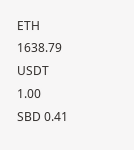ETH 1638.79
USDT 1.00
SBD 0.41